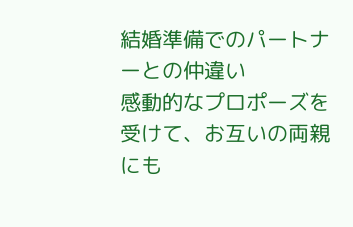結婚準備でのパートナーとの仲違い
感動的なプロポーズを受けて、お互いの両親にも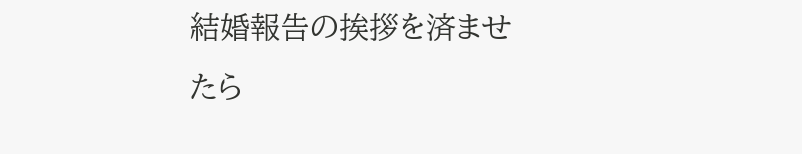結婚報告の挨拶を済ませたら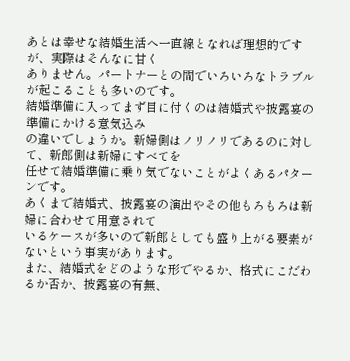あとは幸せな結婚生活へ一直線となれば理想的ですが、実際はそんなに甘く
ありません。パートナーとの間でいろいろなトラブルが起こることも多いのです。
結婚準備に入ってまず目に付くのは結婚式や披露宴の準備にかける意気込み
の違いでしょうか。新婦側はノリノリであるのに対して、新郎側は新婦にすべてを
任せて結婚準備に乗り気でないことがよくあるパターンです。
あくまで結婚式、披露宴の演出やその他もろもろは新婦に合わせて用意されて
いるケースが多いので新郎としても盛り上がる要素がないという事実があります。
また、結婚式をどのような形でやるか、格式にこだわるか否か、披露宴の有無、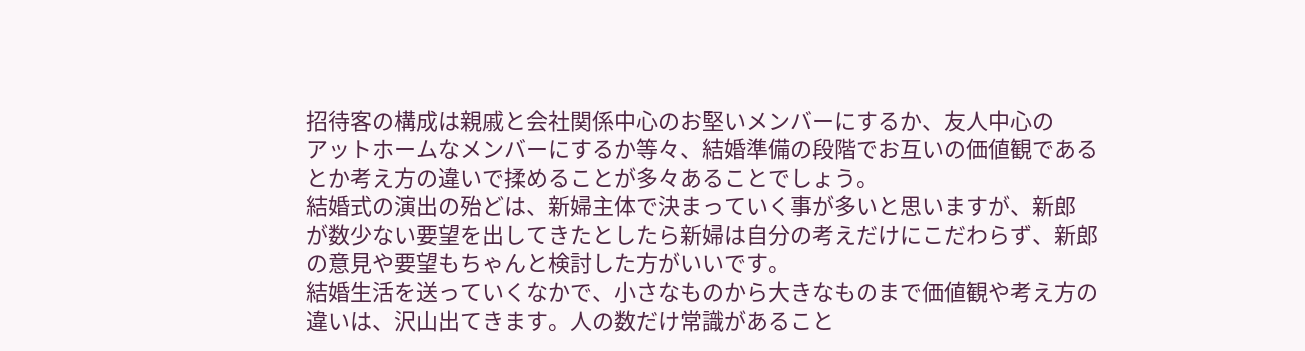招待客の構成は親戚と会社関係中心のお堅いメンバーにするか、友人中心の
アットホームなメンバーにするか等々、結婚準備の段階でお互いの価値観である
とか考え方の違いで揉めることが多々あることでしょう。
結婚式の演出の殆どは、新婦主体で決まっていく事が多いと思いますが、新郎
が数少ない要望を出してきたとしたら新婦は自分の考えだけにこだわらず、新郎
の意見や要望もちゃんと検討した方がいいです。
結婚生活を送っていくなかで、小さなものから大きなものまで価値観や考え方の
違いは、沢山出てきます。人の数だけ常識があること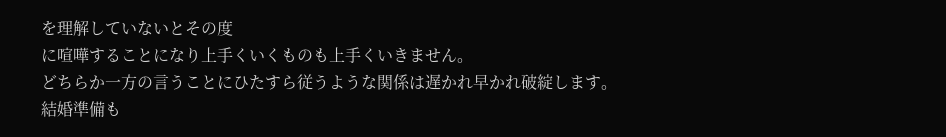を理解していないとその度
に喧嘩することになり上手くいくものも上手くいきません。
どちらか一方の言うことにひたすら従うような関係は遅かれ早かれ破綻します。
結婚準備も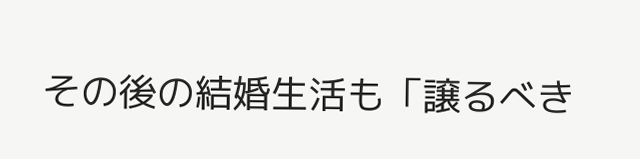その後の結婚生活も「譲るべき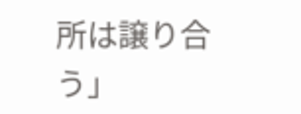所は譲り合う」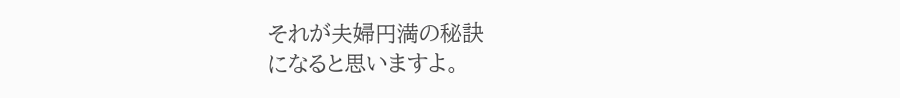それが夫婦円満の秘訣
になると思いますよ。